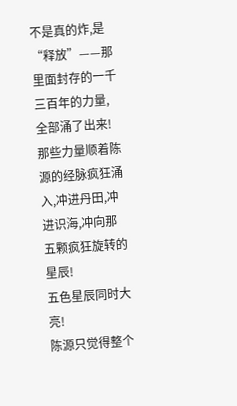不是真的炸,是“释放”——那里面封存的一千三百年的力量,全部涌了出来!
那些力量顺着陈源的经脉疯狂涌入,冲进丹田,冲进识海,冲向那五颗疯狂旋转的星辰!
五色星辰同时大亮!
陈源只觉得整个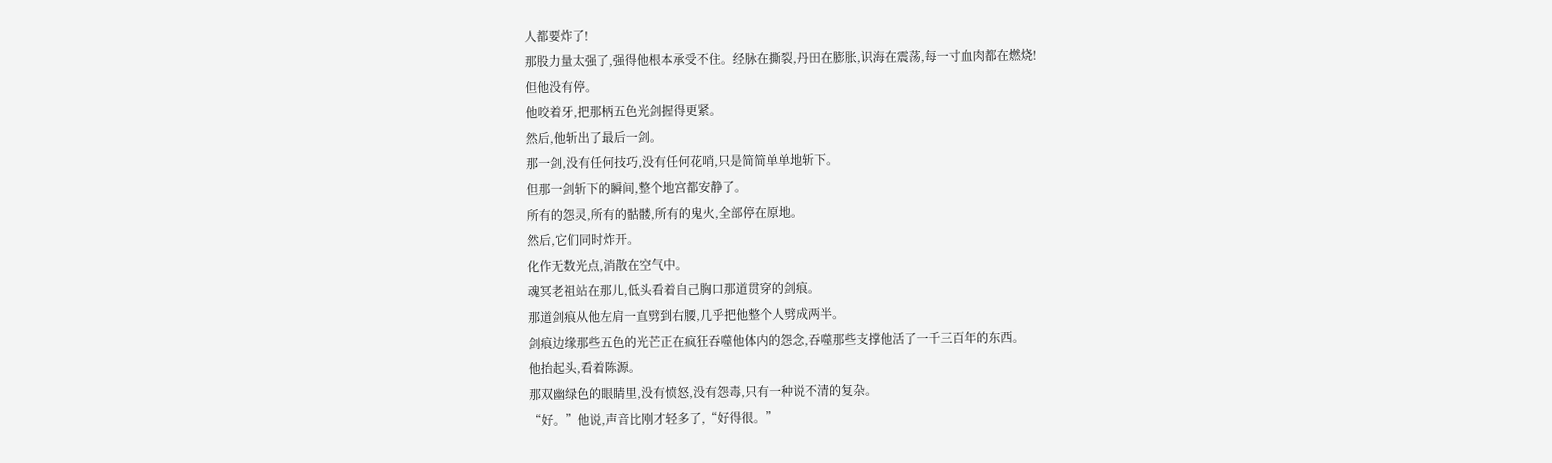人都要炸了!
那股力量太强了,强得他根本承受不住。经脉在撕裂,丹田在膨胀,识海在震荡,每一寸血肉都在燃烧!
但他没有停。
他咬着牙,把那柄五色光剑握得更紧。
然后,他斩出了最后一剑。
那一剑,没有任何技巧,没有任何花哨,只是简简单单地斩下。
但那一剑斩下的瞬间,整个地宫都安静了。
所有的怨灵,所有的骷髅,所有的鬼火,全部停在原地。
然后,它们同时炸开。
化作无数光点,消散在空气中。
魂冥老祖站在那儿,低头看着自己胸口那道贯穿的剑痕。
那道剑痕从他左肩一直劈到右腰,几乎把他整个人劈成两半。
剑痕边缘那些五色的光芒正在疯狂吞噬他体内的怨念,吞噬那些支撑他活了一千三百年的东西。
他抬起头,看着陈源。
那双幽绿色的眼睛里,没有愤怒,没有怨毒,只有一种说不清的复杂。
“好。”他说,声音比刚才轻多了,“好得很。”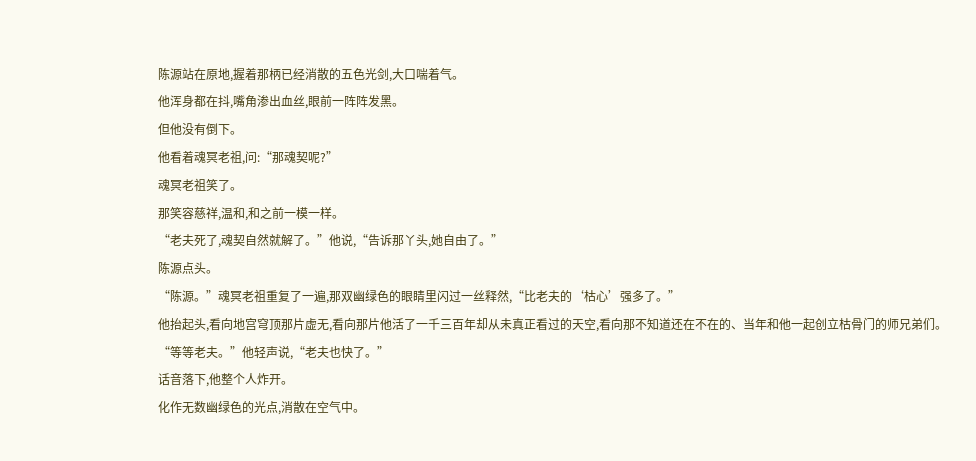陈源站在原地,握着那柄已经消散的五色光剑,大口喘着气。
他浑身都在抖,嘴角渗出血丝,眼前一阵阵发黑。
但他没有倒下。
他看着魂冥老祖,问:“那魂契呢?”
魂冥老祖笑了。
那笑容慈祥,温和,和之前一模一样。
“老夫死了,魂契自然就解了。”他说,“告诉那丫头,她自由了。”
陈源点头。
“陈源。”魂冥老祖重复了一遍,那双幽绿色的眼睛里闪过一丝释然,“比老夫的‘枯心’强多了。”
他抬起头,看向地宫穹顶那片虚无,看向那片他活了一千三百年却从未真正看过的天空,看向那不知道还在不在的、当年和他一起创立枯骨门的师兄弟们。
“等等老夫。”他轻声说,“老夫也快了。”
话音落下,他整个人炸开。
化作无数幽绿色的光点,消散在空气中。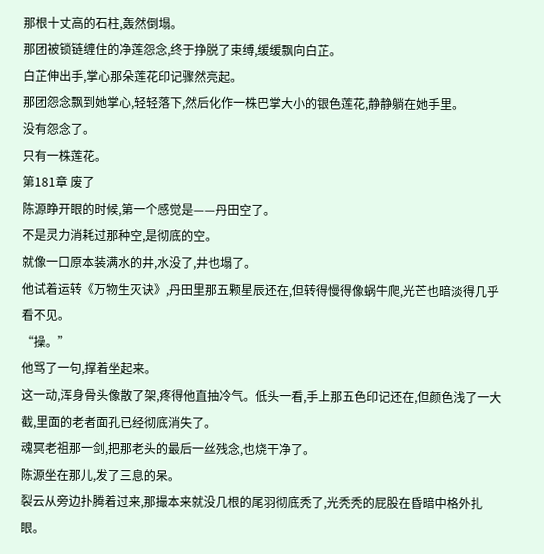那根十丈高的石柱,轰然倒塌。
那团被锁链缠住的净莲怨念,终于挣脱了束缚,缓缓飘向白芷。
白芷伸出手,掌心那朵莲花印记骤然亮起。
那团怨念飘到她掌心,轻轻落下,然后化作一株巴掌大小的银色莲花,静静躺在她手里。
没有怨念了。
只有一株莲花。
第181章 废了
陈源睁开眼的时候,第一个感觉是——丹田空了。
不是灵力消耗过那种空,是彻底的空。
就像一口原本装满水的井,水没了,井也塌了。
他试着运转《万物生灭诀》,丹田里那五颗星辰还在,但转得慢得像蜗牛爬,光芒也暗淡得几乎看不见。
“操。”
他骂了一句,撑着坐起来。
这一动,浑身骨头像散了架,疼得他直抽冷气。低头一看,手上那五色印记还在,但颜色浅了一大截,里面的老者面孔已经彻底消失了。
魂冥老祖那一剑,把那老头的最后一丝残念,也烧干净了。
陈源坐在那儿,发了三息的呆。
裂云从旁边扑腾着过来,那撮本来就没几根的尾羽彻底秃了,光秃秃的屁股在昏暗中格外扎眼。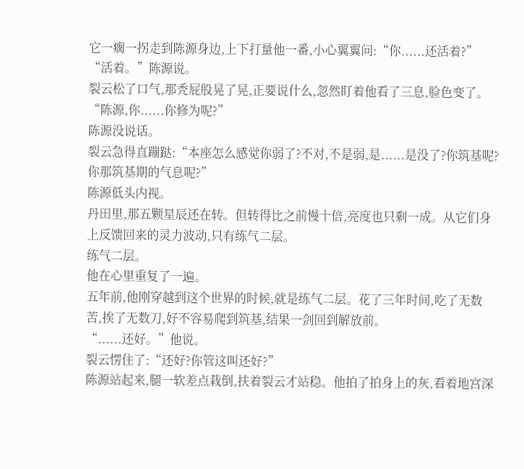它一瘸一拐走到陈源身边,上下打量他一番,小心翼翼问:“你......还活着?”
“活着。”陈源说。
裂云松了口气,那秃屁股晃了晃,正要说什么,忽然盯着他看了三息,脸色变了。
“陈源,你......你修为呢?”
陈源没说话。
裂云急得直蹦跶:“本座怎么感觉你弱了?不对,不是弱,是......是没了?你筑基呢?你那筑基期的气息呢?”
陈源低头内视。
丹田里,那五颗星辰还在转。但转得比之前慢十倍,亮度也只剩一成。从它们身上反馈回来的灵力波动,只有练气二层。
练气二层。
他在心里重复了一遍。
五年前,他刚穿越到这个世界的时候,就是练气二层。花了三年时间,吃了无数苦,挨了无数刀,好不容易爬到筑基,结果一剑回到解放前。
“......还好。”他说。
裂云愣住了:“还好?你管这叫还好?”
陈源站起来,腿一软差点栽倒,扶着裂云才站稳。他拍了拍身上的灰,看着地宫深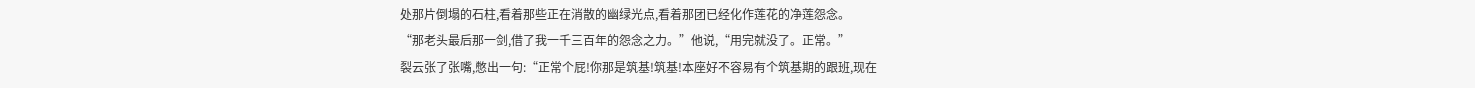处那片倒塌的石柱,看着那些正在消散的幽绿光点,看着那团已经化作莲花的净莲怨念。
“那老头最后那一剑,借了我一千三百年的怨念之力。”他说,“用完就没了。正常。”
裂云张了张嘴,憋出一句:“正常个屁!你那是筑基!筑基!本座好不容易有个筑基期的跟班,现在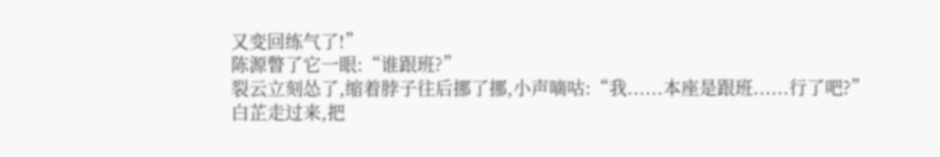又变回练气了!”
陈源瞥了它一眼:“谁跟班?”
裂云立刻怂了,缩着脖子往后挪了挪,小声嘀咕:“我......本座是跟班......行了吧?”
白芷走过来,把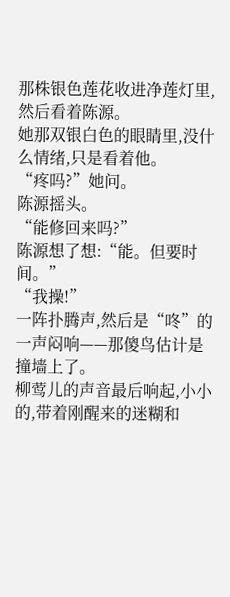那株银色莲花收进净莲灯里,然后看着陈源。
她那双银白色的眼睛里,没什么情绪,只是看着他。
“疼吗?”她问。
陈源摇头。
“能修回来吗?”
陈源想了想:“能。但要时间。”
“我操!”
一阵扑腾声,然后是“咚”的一声闷响——那傻鸟估计是撞墙上了。
柳莺儿的声音最后响起,小小的,带着刚醒来的迷糊和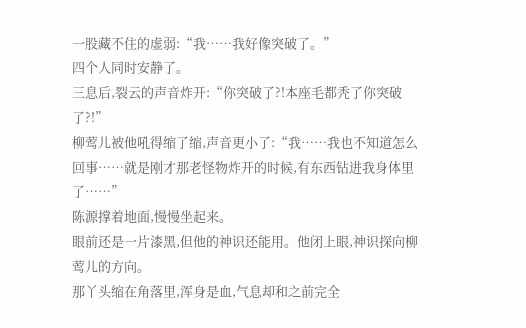一股藏不住的虚弱:“我……我好像突破了。”
四个人同时安静了。
三息后,裂云的声音炸开:“你突破了?!本座毛都秃了你突破了?!”
柳莺儿被他吼得缩了缩,声音更小了:“我……我也不知道怎么回事……就是刚才那老怪物炸开的时候,有东西钻进我身体里了……”
陈源撑着地面,慢慢坐起来。
眼前还是一片漆黑,但他的神识还能用。他闭上眼,神识探向柳莺儿的方向。
那丫头缩在角落里,浑身是血,气息却和之前完全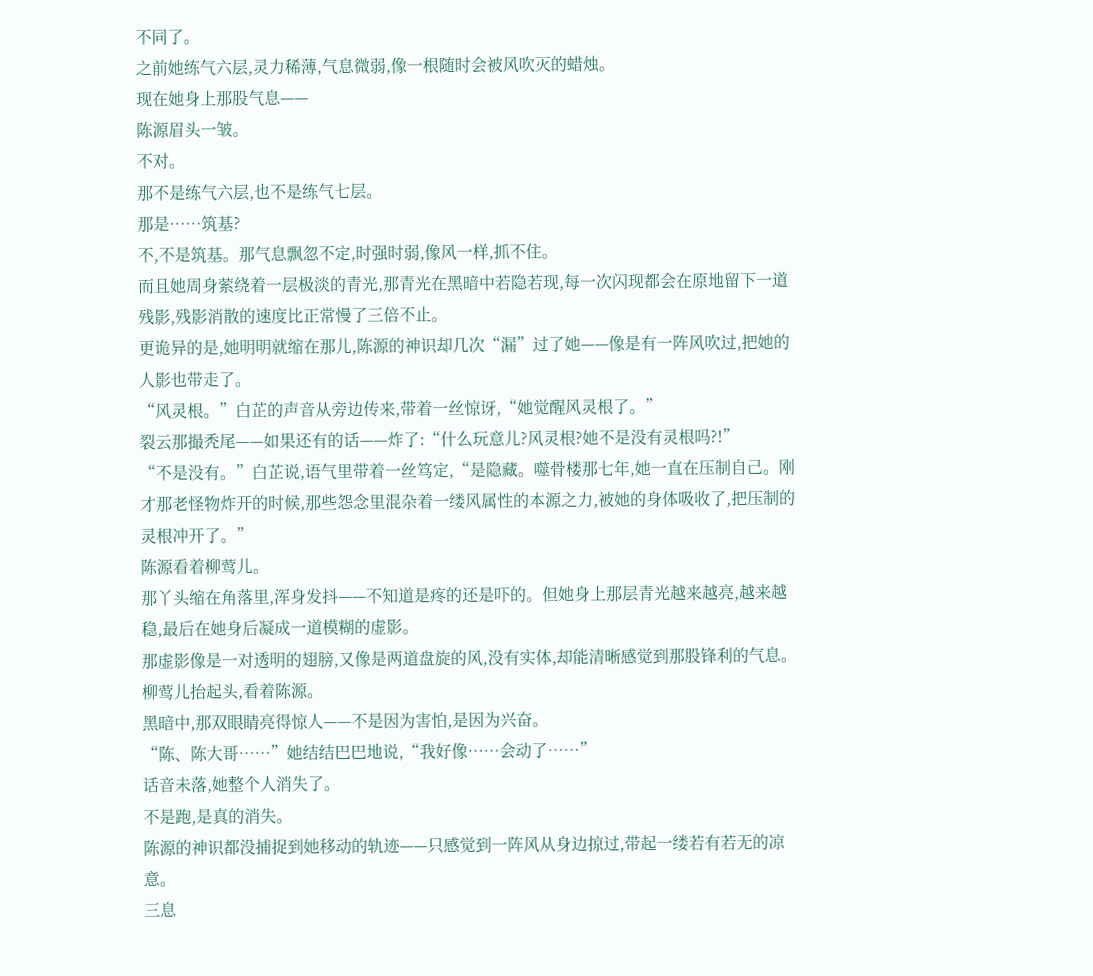不同了。
之前她练气六层,灵力稀薄,气息微弱,像一根随时会被风吹灭的蜡烛。
现在她身上那股气息——
陈源眉头一皱。
不对。
那不是练气六层,也不是练气七层。
那是……筑基?
不,不是筑基。那气息飘忽不定,时强时弱,像风一样,抓不住。
而且她周身萦绕着一层极淡的青光,那青光在黑暗中若隐若现,每一次闪现都会在原地留下一道残影,残影消散的速度比正常慢了三倍不止。
更诡异的是,她明明就缩在那儿,陈源的神识却几次“漏”过了她——像是有一阵风吹过,把她的人影也带走了。
“风灵根。”白芷的声音从旁边传来,带着一丝惊讶,“她觉醒风灵根了。”
裂云那撮秃尾——如果还有的话——炸了:“什么玩意儿?风灵根?她不是没有灵根吗?!”
“不是没有。”白芷说,语气里带着一丝笃定,“是隐藏。噬骨楼那七年,她一直在压制自己。刚才那老怪物炸开的时候,那些怨念里混杂着一缕风属性的本源之力,被她的身体吸收了,把压制的灵根冲开了。”
陈源看着柳莺儿。
那丫头缩在角落里,浑身发抖——不知道是疼的还是吓的。但她身上那层青光越来越亮,越来越稳,最后在她身后凝成一道模糊的虚影。
那虚影像是一对透明的翅膀,又像是两道盘旋的风,没有实体,却能清晰感觉到那股锋利的气息。
柳莺儿抬起头,看着陈源。
黑暗中,那双眼睛亮得惊人——不是因为害怕,是因为兴奋。
“陈、陈大哥……”她结结巴巴地说,“我好像……会动了……”
话音未落,她整个人消失了。
不是跑,是真的消失。
陈源的神识都没捕捉到她移动的轨迹——只感觉到一阵风从身边掠过,带起一缕若有若无的凉意。
三息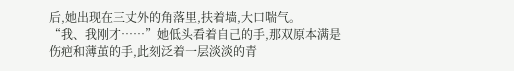后,她出现在三丈外的角落里,扶着墙,大口喘气。
“我、我刚才……”她低头看着自己的手,那双原本满是伤疤和薄茧的手,此刻泛着一层淡淡的青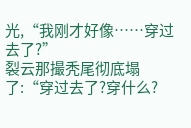光,“我刚才好像……穿过去了?”
裂云那撮秃尾彻底塌了:“穿过去了?穿什么?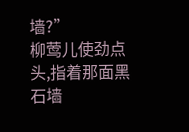墙?”
柳莺儿使劲点头,指着那面黑石墙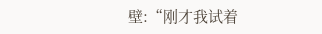壁:“刚才我试着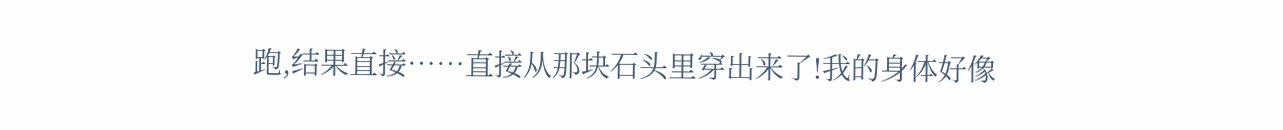跑,结果直接……直接从那块石头里穿出来了!我的身体好像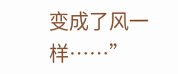变成了风一样……”